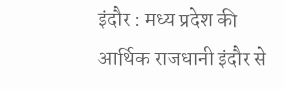इंदौर : मध्य प्रदेश की आर्थिक राजधानी इंदौर से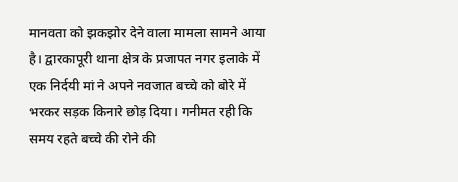मानवता को झकझोर देने वाला मामला सामने आया है। द्वारकापूरी थाना क्षेत्र के प्रजापत नगर इलाके में एक निर्दयी मां ने अपने नवजात बच्चे को बोरे में भरकर सड़क किनारे छोड़ दिया। गनीमत रही कि समय रहते बच्चे की रोने की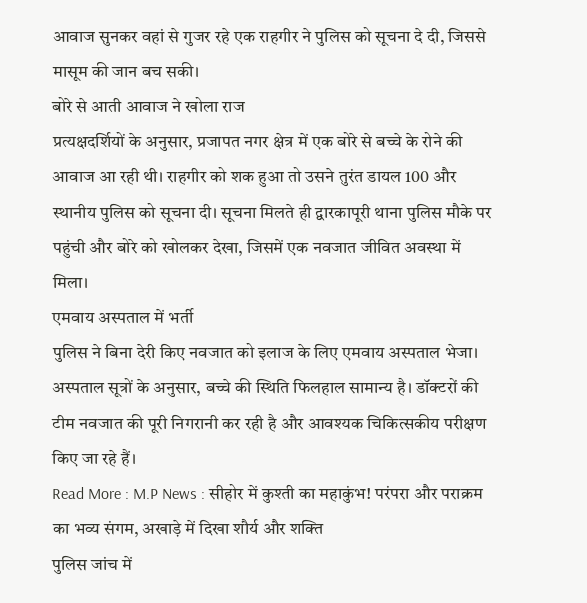आवाज सुनकर वहां से गुजर रहे एक राहगीर ने पुलिस को सूचना दे दी, जिससे मासूम की जान बच सकी।
बोरे से आती आवाज ने खोला राज
प्रत्यक्षदर्शियों के अनुसार, प्रजापत नगर क्षेत्र में एक बोरे से बच्चे के रोने की आवाज आ रही थी। राहगीर को शक हुआ तो उसने तुरंत डायल 100 और स्थानीय पुलिस को सूचना दी। सूचना मिलते ही द्वारकापूरी थाना पुलिस मौके पर पहुंची और बोरे को खोलकर देखा, जिसमें एक नवजात जीवित अवस्था में मिला।
एमवाय अस्पताल में भर्ती
पुलिस ने बिना देरी किए नवजात को इलाज के लिए एमवाय अस्पताल भेजा। अस्पताल सूत्रों के अनुसार, बच्चे की स्थिति फिलहाल सामान्य है। डॉक्टरों की टीम नवजात की पूरी निगरानी कर रही है और आवश्यक चिकित्सकीय परीक्षण किए जा रहे हैं।
Read More : M.P News : सीहोर में कुश्ती का महाकुंभ! परंपरा और पराक्रम का भव्य संगम, अखाड़े में दिखा शौर्य और शक्ति
पुलिस जांच में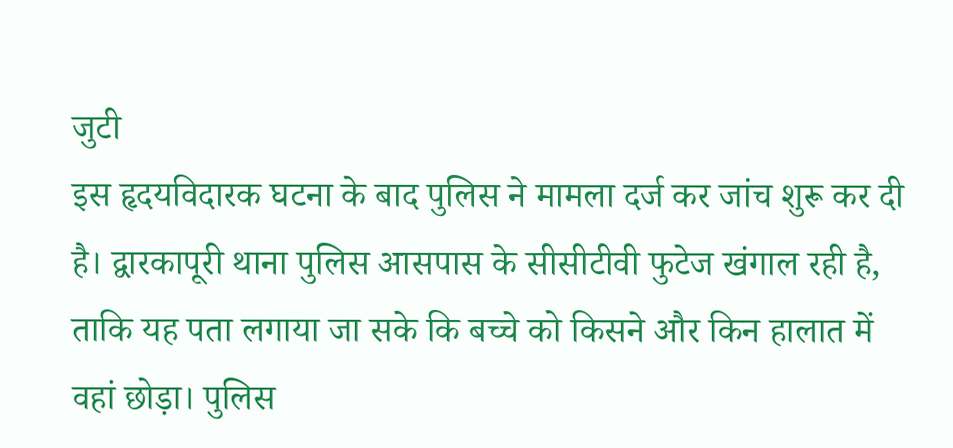जुटी
इस हृदयविदारक घटना के बाद पुलिस ने मामला दर्ज कर जांच शुरू कर दी है। द्वारकापूरी थाना पुलिस आसपास के सीसीटीवी फुटेज खंगाल रही है, ताकि यह पता लगाया जा सके कि बच्चे को किसने और किन हालात में वहां छोड़ा। पुलिस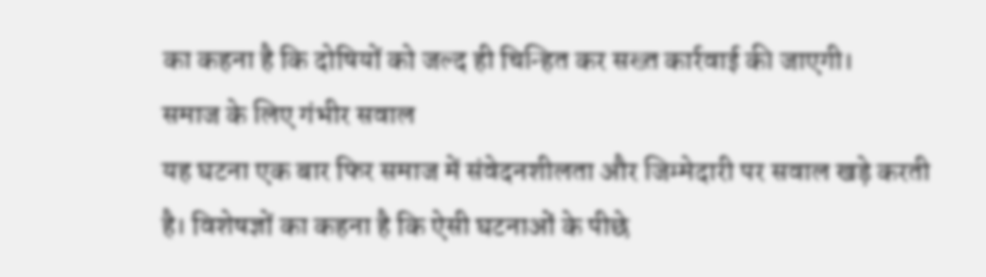का कहना है कि दोषियों को जल्द ही चिन्हित कर सख्त कार्रवाई की जाएगी।
समाज के लिए गंभीर सवाल
यह घटना एक बार फिर समाज में संवेदनशीलता और जिम्मेदारी पर सवाल खड़े करती है। विशेषज्ञों का कहना है कि ऐसी घटनाओं के पीछे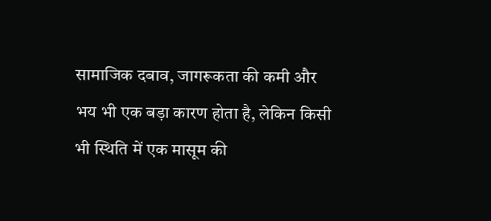सामाजिक दबाव, जागरूकता की कमी और भय भी एक बड़ा कारण होता है, लेकिन किसी भी स्थिति में एक मासूम की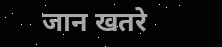जान खतरे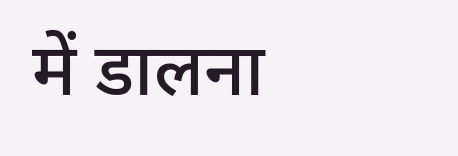में डालना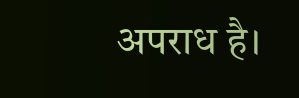अपराध है।